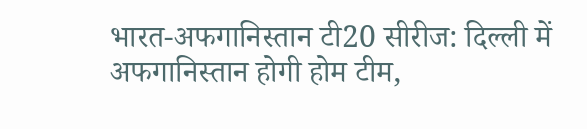भारत-अफगानिस्तान टी20 सीरीज: दिल्ली में अफगानिस्तान होगी होम टीम,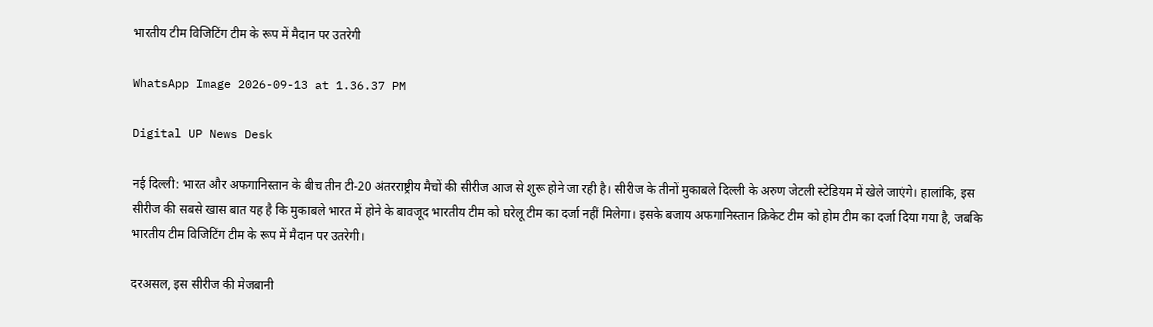भारतीय टीम विजिटिंग टीम के रूप में मैदान पर उतरेगी

WhatsApp Image 2026-09-13 at 1.36.37 PM

Digital UP News Desk

नई दिल्ली: भारत और अफगानिस्तान के बीच तीन टी-20 अंतरराष्ट्रीय मैचों की सीरीज आज से शुरू होने जा रही है। सीरीज के तीनों मुकाबले दिल्ली के अरुण जेटली स्टेडियम में खेले जाएंगे। हालांकि, इस सीरीज की सबसे खास बात यह है कि मुकाबले भारत में होने के बावजूद भारतीय टीम को घरेलू टीम का दर्जा नहीं मिलेगा। इसके बजाय अफगानिस्तान क्रिकेट टीम को होम टीम का दर्जा दिया गया है, जबकि भारतीय टीम विजिटिंग टीम के रूप में मैदान पर उतरेगी।

दरअसल, इस सीरीज की मेजबानी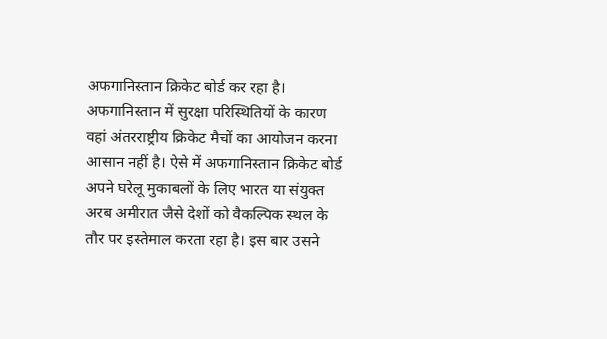अफगानिस्तान क्रिकेट बोर्ड कर रहा है। अफगानिस्तान में सुरक्षा परिस्थितियों के कारण वहां अंतरराष्ट्रीय क्रिकेट मैचों का आयोजन करना आसान नहीं है। ऐसे में अफगानिस्तान क्रिकेट बोर्ड अपने घरेलू मुकाबलों के लिए भारत या संयुक्त अरब अमीरात जैसे देशों को वैकल्पिक स्थल के तौर पर इस्तेमाल करता रहा है। इस बार उसने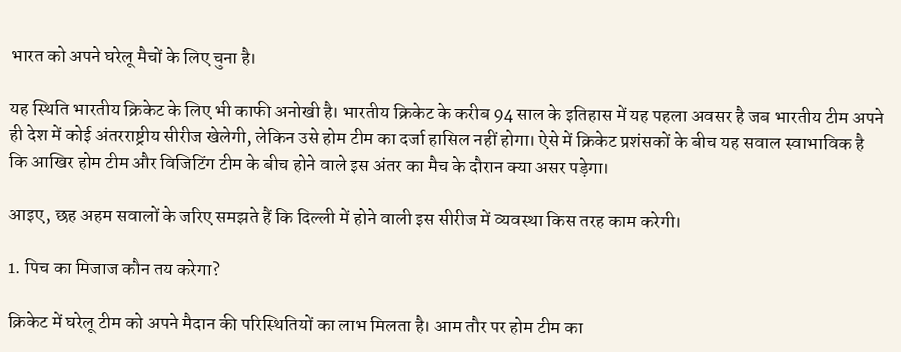भारत को अपने घरेलू मैचों के लिए चुना है।

यह स्थिति भारतीय क्रिकेट के लिए भी काफी अनोखी है। भारतीय क्रिकेट के करीब 94 साल के इतिहास में यह पहला अवसर है जब भारतीय टीम अपने ही देश में कोई अंतरराष्ट्रीय सीरीज खेलेगी, लेकिन उसे होम टीम का दर्जा हासिल नहीं होगा। ऐसे में क्रिकेट प्रशंसकों के बीच यह सवाल स्वाभाविक है कि आखिर होम टीम और विजिटिंग टीम के बीच होने वाले इस अंतर का मैच के दौरान क्या असर पड़ेगा।

आइए, छह अहम सवालों के जरिए समझते हैं कि दिल्ली में होने वाली इस सीरीज में व्यवस्था किस तरह काम करेगी।

1. पिच का मिजाज कौन तय करेगा?

क्रिकेट में घरेलू टीम को अपने मैदान की परिस्थितियों का लाभ मिलता है। आम तौर पर होम टीम का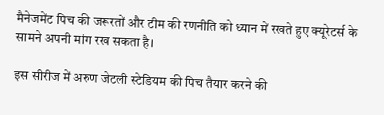मैनेजमेंट पिच की जरूरतों और टीम की रणनीति को ध्यान में रखते हुए क्यूरेटर्स के सामने अपनी मांग रख सकता है।

इस सीरीज में अरुण जेटली स्टेडियम की पिच तैयार करने की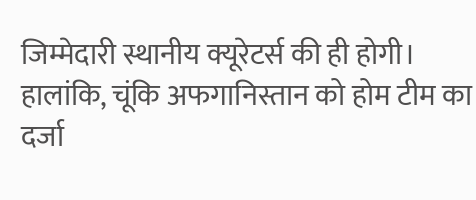जिम्मेदारी स्थानीय क्यूरेटर्स की ही होगी। हालांकि, चूंकि अफगानिस्तान को होम टीम का दर्जा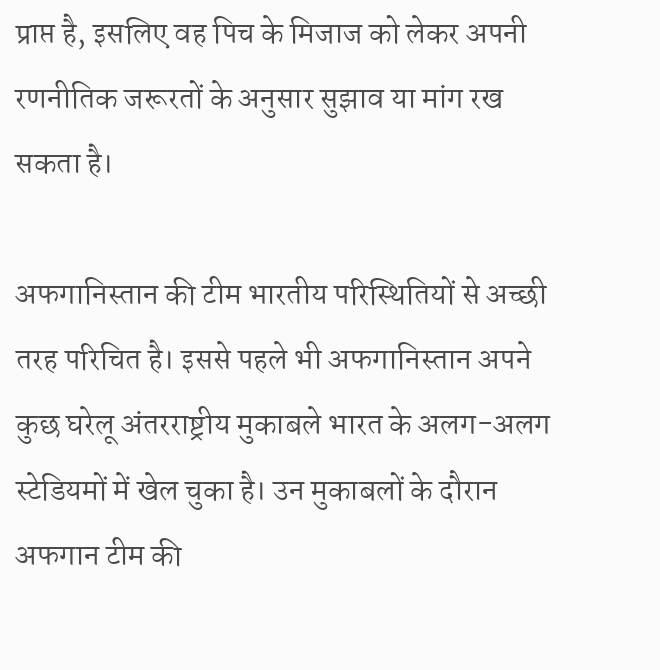प्राप्त है, इसलिए वह पिच के मिजाज को लेकर अपनी रणनीतिक जरूरतों के अनुसार सुझाव या मांग रख सकता है।

अफगानिस्तान की टीम भारतीय परिस्थितियों से अच्छी तरह परिचित है। इससे पहले भी अफगानिस्तान अपने कुछ घरेलू अंतरराष्ट्रीय मुकाबले भारत के अलग-अलग स्टेडियमों में खेल चुका है। उन मुकाबलों के दौरान अफगान टीम की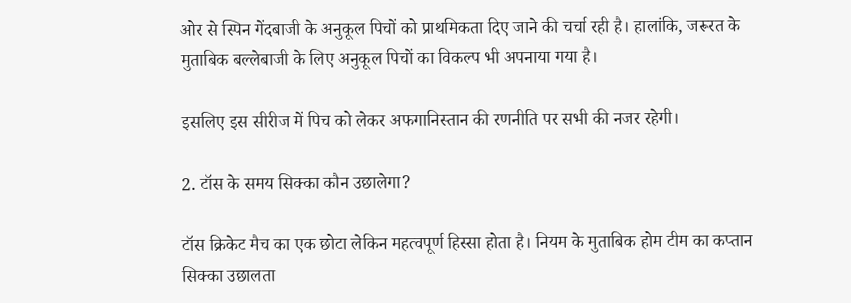ओर से स्पिन गेंदबाजी के अनुकूल पिचों को प्राथमिकता दिए जाने की चर्चा रही है। हालांकि, जरूरत के मुताबिक बल्लेबाजी के लिए अनुकूल पिचों का विकल्प भी अपनाया गया है।

इसलिए इस सीरीज में पिच को लेकर अफगानिस्तान की रणनीति पर सभी की नजर रहेगी।

2. टॉस के समय सिक्का कौन उछालेगा?

टॉस क्रिकेट मैच का एक छोटा लेकिन महत्वपूर्ण हिस्सा होता है। नियम के मुताबिक होम टीम का कप्तान सिक्का उछालता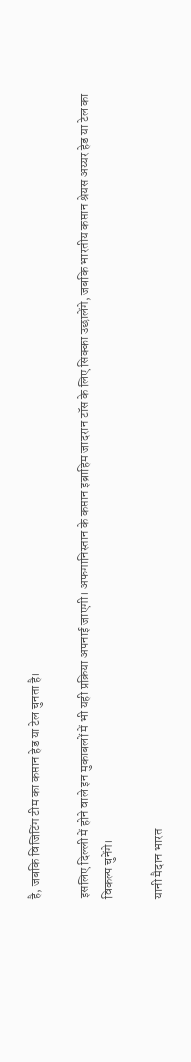है, जबकि विजिटिंग टीम का कप्तान हेड या टेल चुनता है।

इसलिए दिल्ली में होने वाले इन मुकाबलों में भी यही प्रक्रिया अपनाई जाएगी। अफगानिस्तान के कप्तान इब्राहिम जादरान टॉस के लिए सिक्का उछालेंगे, जबकि भारतीय कप्तान श्रेयस अय्यर हेड या टेल का विकल्प चुनेंगे।

यानी मैदान भारत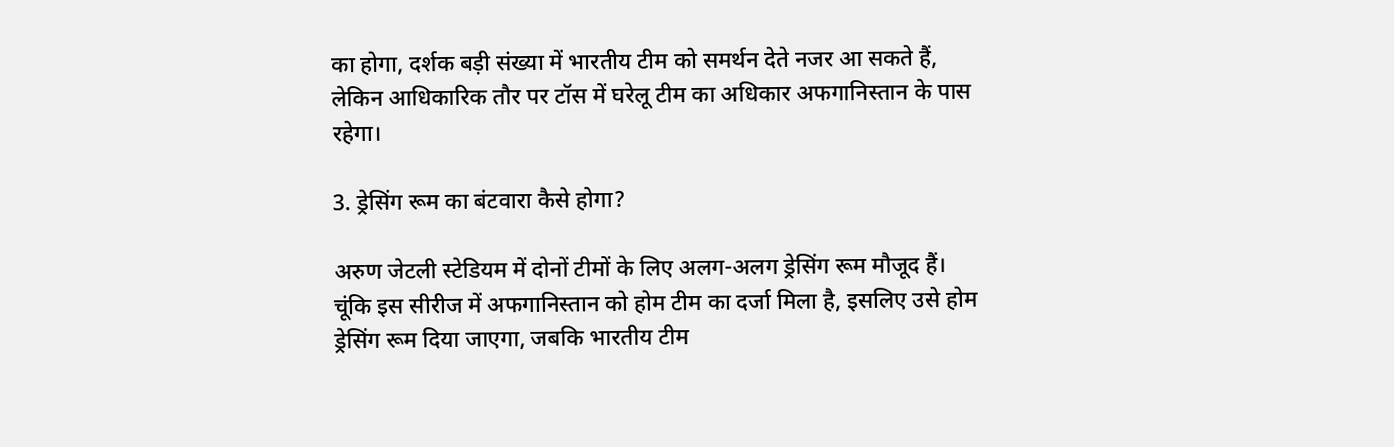का होगा, दर्शक बड़ी संख्या में भारतीय टीम को समर्थन देते नजर आ सकते हैं, लेकिन आधिकारिक तौर पर टॉस में घरेलू टीम का अधिकार अफगानिस्तान के पास रहेगा।

3. ड्रेसिंग रूम का बंटवारा कैसे होगा?

अरुण जेटली स्टेडियम में दोनों टीमों के लिए अलग-अलग ड्रेसिंग रूम मौजूद हैं। चूंकि इस सीरीज में अफगानिस्तान को होम टीम का दर्जा मिला है, इसलिए उसे होम ड्रेसिंग रूम दिया जाएगा, जबकि भारतीय टीम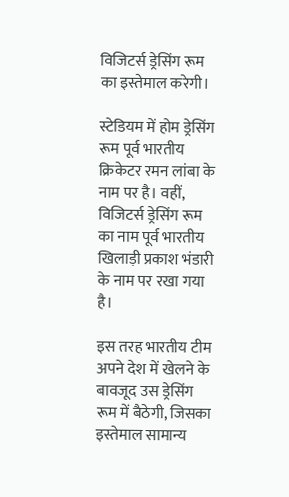विजिटर्स ड्रेसिंग रूम का इस्तेमाल करेगी।

स्टेडियम में होम ड्रेसिंग रूम पूर्व भारतीय क्रिकेटर रमन लांबा के नाम पर है। वहीं, विजिटर्स ड्रेसिंग रूम का नाम पूर्व भारतीय खिलाड़ी प्रकाश भंडारी के नाम पर रखा गया है।

इस तरह भारतीय टीम अपने देश में खेलने के बावजूद उस ड्रेसिंग रूम में बैठेगी, जिसका इस्तेमाल सामान्य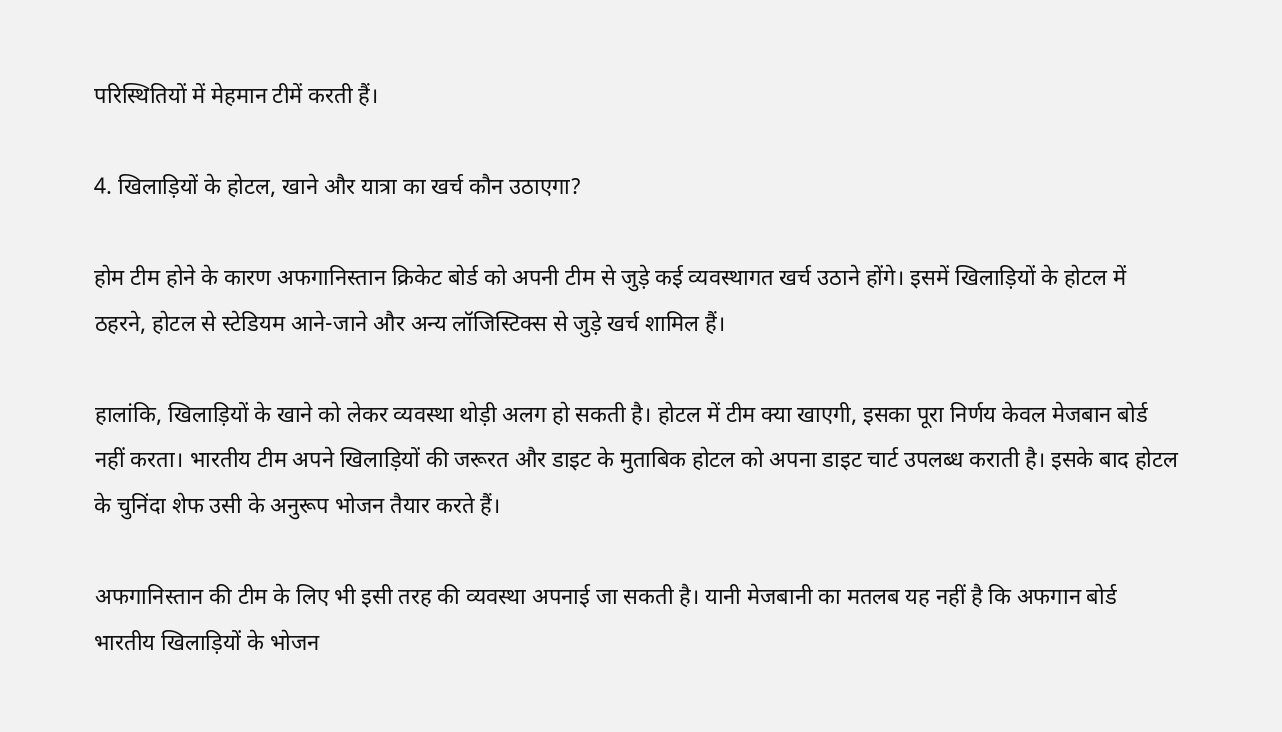परिस्थितियों में मेहमान टीमें करती हैं।

4. खिलाड़ियों के होटल, खाने और यात्रा का खर्च कौन उठाएगा?

होम टीम होने के कारण अफगानिस्तान क्रिकेट बोर्ड को अपनी टीम से जुड़े कई व्यवस्थागत खर्च उठाने होंगे। इसमें खिलाड़ियों के होटल में ठहरने, होटल से स्टेडियम आने-जाने और अन्य लॉजिस्टिक्स से जुड़े खर्च शामिल हैं।

हालांकि, खिलाड़ियों के खाने को लेकर व्यवस्था थोड़ी अलग हो सकती है। होटल में टीम क्या खाएगी, इसका पूरा निर्णय केवल मेजबान बोर्ड नहीं करता। भारतीय टीम अपने खिलाड़ियों की जरूरत और डाइट के मुताबिक होटल को अपना डाइट चार्ट उपलब्ध कराती है। इसके बाद होटल के चुनिंदा शेफ उसी के अनुरूप भोजन तैयार करते हैं।

अफगानिस्तान की टीम के लिए भी इसी तरह की व्यवस्था अपनाई जा सकती है। यानी मेजबानी का मतलब यह नहीं है कि अफगान बोर्ड भारतीय खिलाड़ियों के भोजन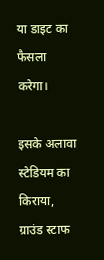या डाइट का फैसला करेगा।

इसके अलावा स्टेडियम का किराया, ग्राउंड स्टाफ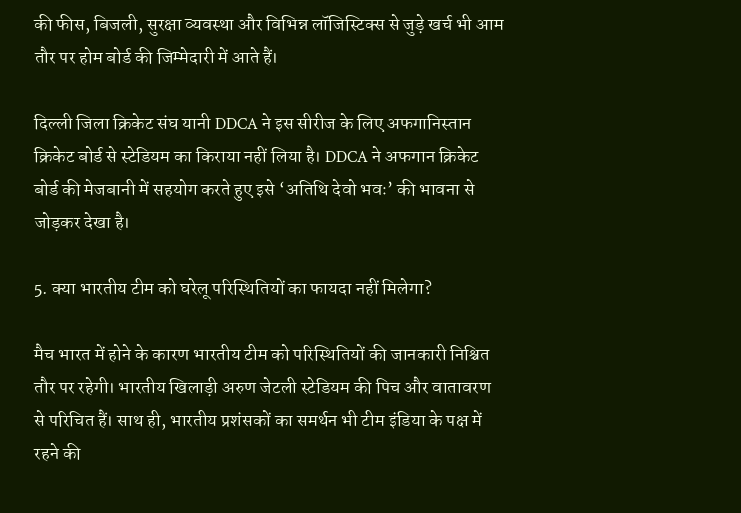की फीस, बिजली, सुरक्षा व्यवस्था और विभिन्न लॉजिस्टिक्स से जुड़े खर्च भी आम तौर पर होम बोर्ड की जिम्मेदारी में आते हैं।

दिल्ली जिला क्रिकेट संघ यानी DDCA ने इस सीरीज के लिए अफगानिस्तान क्रिकेट बोर्ड से स्टेडियम का किराया नहीं लिया है। DDCA ने अफगान क्रिकेट बोर्ड की मेजबानी में सहयोग करते हुए इसे ‘अतिथि देवो भवः’ की भावना से जोड़कर देखा है।

5. क्या भारतीय टीम को घरेलू परिस्थितियों का फायदा नहीं मिलेगा?

मैच भारत में होने के कारण भारतीय टीम को परिस्थितियों की जानकारी निश्चित तौर पर रहेगी। भारतीय खिलाड़ी अरुण जेटली स्टेडियम की पिच और वातावरण से परिचित हैं। साथ ही, भारतीय प्रशंसकों का समर्थन भी टीम इंडिया के पक्ष में रहने की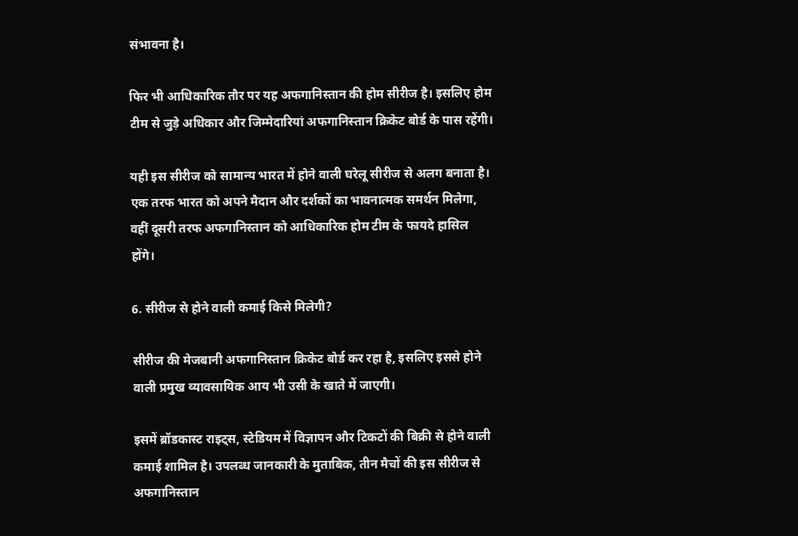संभावना है।

फिर भी आधिकारिक तौर पर यह अफगानिस्तान की होम सीरीज है। इसलिए होम टीम से जुड़े अधिकार और जिम्मेदारियां अफगानिस्तान क्रिकेट बोर्ड के पास रहेंगी।

यही इस सीरीज को सामान्य भारत में होने वाली घरेलू सीरीज से अलग बनाता है। एक तरफ भारत को अपने मैदान और दर्शकों का भावनात्मक समर्थन मिलेगा, वहीं दूसरी तरफ अफगानिस्तान को आधिकारिक होम टीम के फायदे हासिल होंगे।

6. सीरीज से होने वाली कमाई किसे मिलेगी?

सीरीज की मेजबानी अफगानिस्तान क्रिकेट बोर्ड कर रहा है, इसलिए इससे होने वाली प्रमुख व्यावसायिक आय भी उसी के खाते में जाएगी।

इसमें ब्रॉडकास्ट राइट्स, स्टेडियम में विज्ञापन और टिकटों की बिक्री से होने वाली कमाई शामिल है। उपलब्ध जानकारी के मुताबिक, तीन मैचों की इस सीरीज से अफगानिस्तान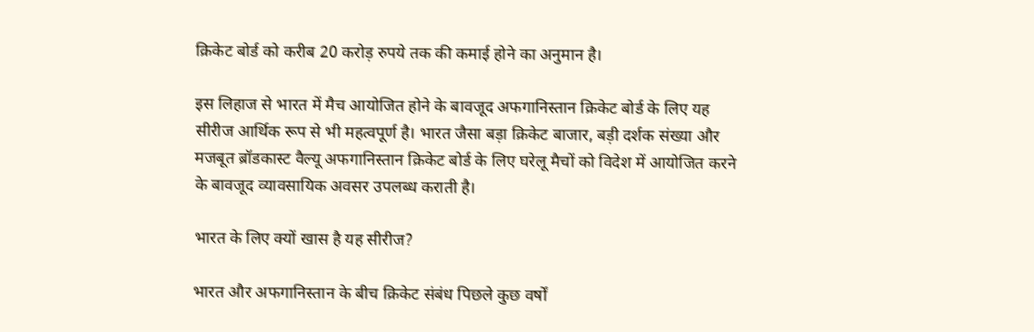क्रिकेट बोर्ड को करीब 20 करोड़ रुपये तक की कमाई होने का अनुमान है।

इस लिहाज से भारत में मैच आयोजित होने के बावजूद अफगानिस्तान क्रिकेट बोर्ड के लिए यह सीरीज आर्थिक रूप से भी महत्वपूर्ण है। भारत जैसा बड़ा क्रिकेट बाजार, बड़ी दर्शक संख्या और मजबूत ब्रॉडकास्ट वैल्यू अफगानिस्तान क्रिकेट बोर्ड के लिए घरेलू मैचों को विदेश में आयोजित करने के बावजूद व्यावसायिक अवसर उपलब्ध कराती है।

भारत के लिए क्यों खास है यह सीरीज?

भारत और अफगानिस्तान के बीच क्रिकेट संबंध पिछले कुछ वर्षों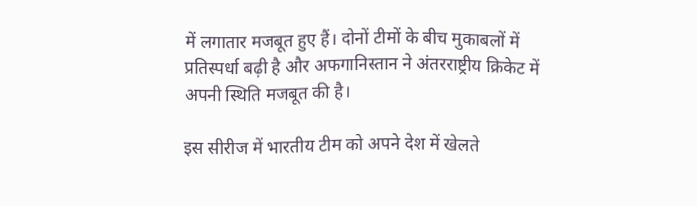में लगातार मजबूत हुए हैं। दोनों टीमों के बीच मुकाबलों में प्रतिस्पर्धा बढ़ी है और अफगानिस्तान ने अंतरराष्ट्रीय क्रिकेट में अपनी स्थिति मजबूत की है।

इस सीरीज में भारतीय टीम को अपने देश में खेलते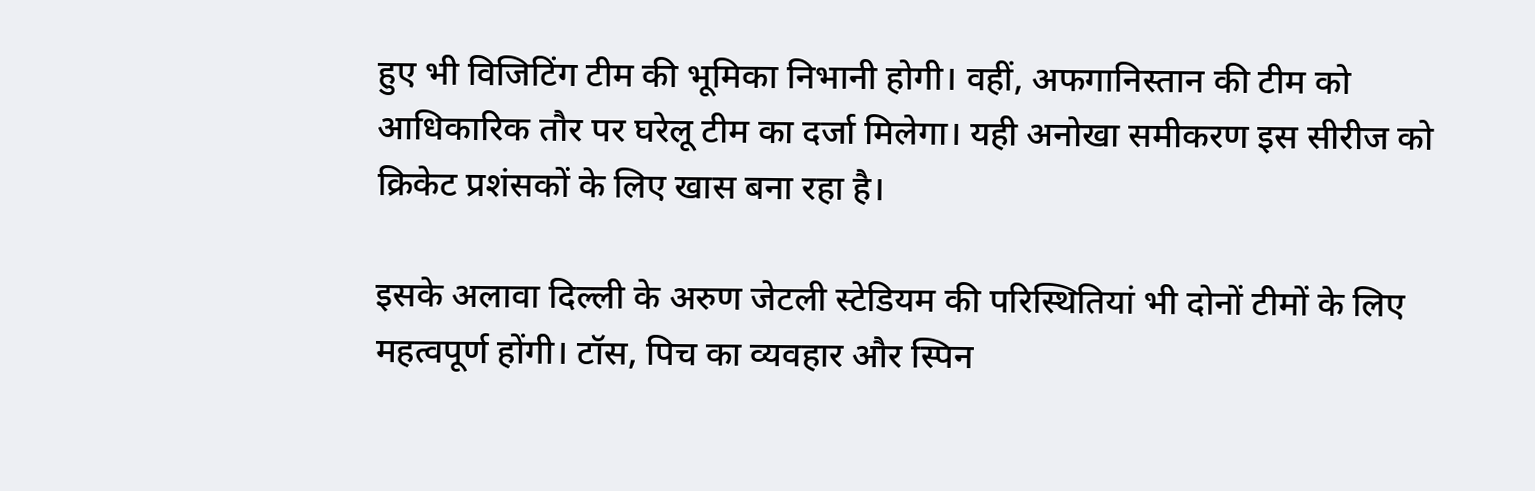हुए भी विजिटिंग टीम की भूमिका निभानी होगी। वहीं, अफगानिस्तान की टीम को आधिकारिक तौर पर घरेलू टीम का दर्जा मिलेगा। यही अनोखा समीकरण इस सीरीज को क्रिकेट प्रशंसकों के लिए खास बना रहा है।

इसके अलावा दिल्ली के अरुण जेटली स्टेडियम की परिस्थितियां भी दोनों टीमों के लिए महत्वपूर्ण होंगी। टॉस, पिच का व्यवहार और स्पिन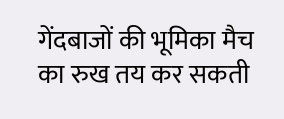गेंदबाजों की भूमिका मैच का रुख तय कर सकती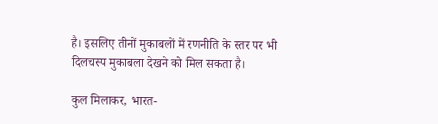है। इसलिए तीनों मुकाबलों में रणनीति के स्तर पर भी दिलचस्प मुकाबला देखने को मिल सकता है।

कुल मिलाकर, भारत-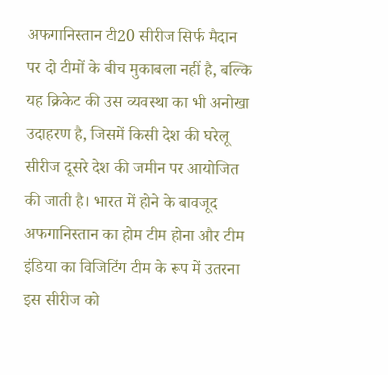अफगानिस्तान टी20 सीरीज सिर्फ मैदान पर दो टीमों के बीच मुकाबला नहीं है, बल्कि यह क्रिकेट की उस व्यवस्था का भी अनोखा उदाहरण है, जिसमें किसी देश की घरेलू सीरीज दूसरे देश की जमीन पर आयोजित की जाती है। भारत में होने के बावजूद अफगानिस्तान का होम टीम होना और टीम इंडिया का विजिटिंग टीम के रूप में उतरना इस सीरीज को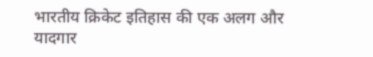भारतीय क्रिकेट इतिहास की एक अलग और यादगार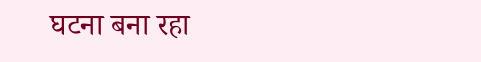घटना बना रहा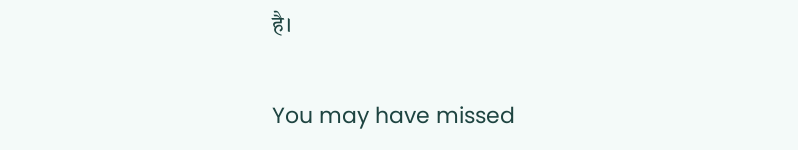है।

You may have missed